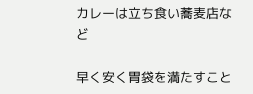カレーは立ち食い蕎麦店など

早く安く胃袋を満たすこと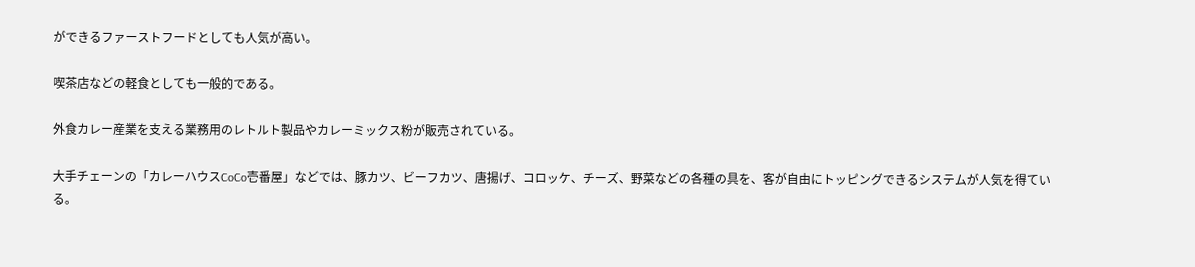ができるファーストフードとしても人気が高い。

喫茶店などの軽食としても一般的である。

外食カレー産業を支える業務用のレトルト製品やカレーミックス粉が販売されている。

大手チェーンの「カレーハウスCoCo壱番屋」などでは、豚カツ、ビーフカツ、唐揚げ、コロッケ、チーズ、野菜などの各種の具を、客が自由にトッピングできるシステムが人気を得ている。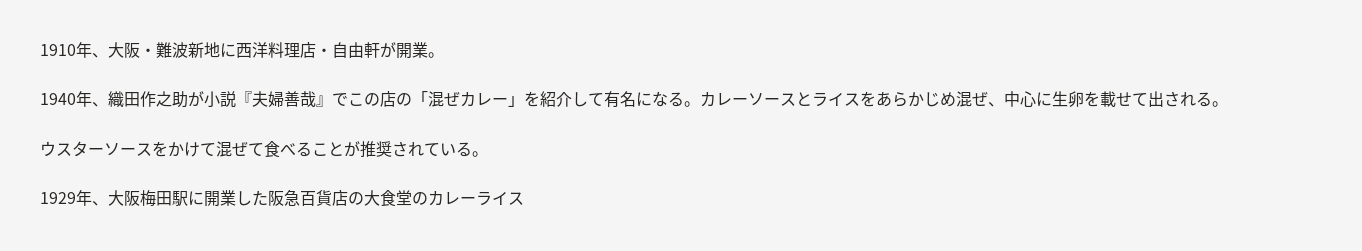1910年、大阪・難波新地に西洋料理店・自由軒が開業。

1940年、織田作之助が小説『夫婦善哉』でこの店の「混ぜカレー」を紹介して有名になる。カレーソースとライスをあらかじめ混ぜ、中心に生卵を載せて出される。

ウスターソースをかけて混ぜて食べることが推奨されている。

1929年、大阪梅田駅に開業した阪急百貨店の大食堂のカレーライス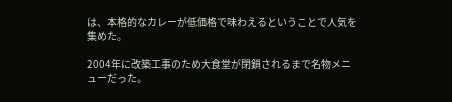は、本格的なカレーが低価格で味わえるということで人気を集めた。

2004年に改築工事のため大食堂が閉鎖されるまで名物メニューだった。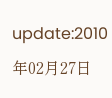update:2010年02月27日